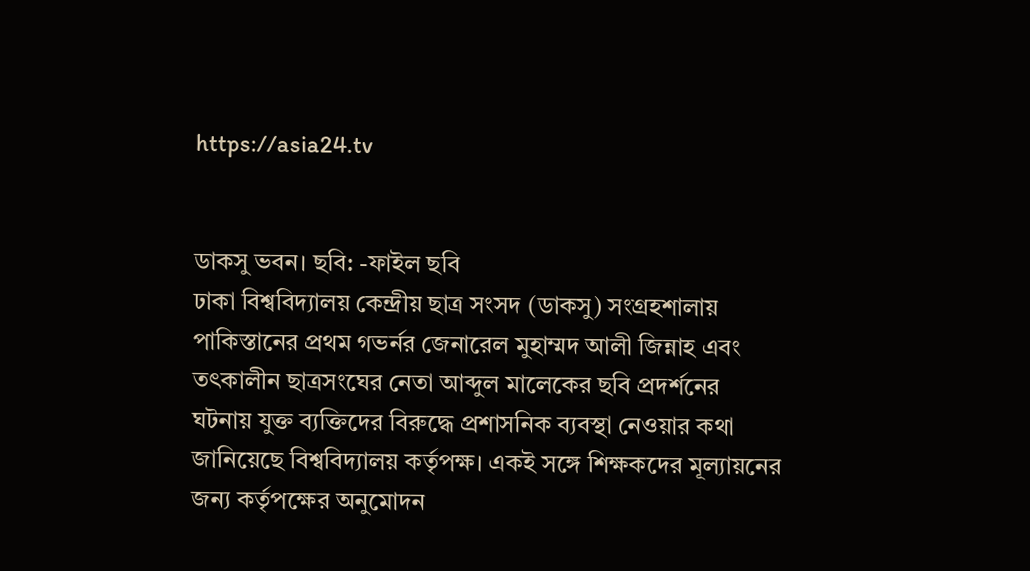https://asia24.tv


ডাকসু ভবন। ছবি: -ফাইল ছবি
ঢাকা বিশ্ববিদ্যালয় কেন্দ্রীয় ছাত্র সংসদ (ডাকসু) সংগ্রহশালায় পাকিস্তানের প্রথম গভর্নর জেনারেল মুহাম্মদ আলী জিন্নাহ এবং তৎকালীন ছাত্রসংঘের নেতা আব্দুল মালেকের ছবি প্রদর্শনের ঘটনায় যুক্ত ব্যক্তিদের বিরুদ্ধে প্রশাসনিক ব্যবস্থা নেওয়ার কথা জানিয়েছে বিশ্ববিদ্যালয় কর্তৃপক্ষ। একই সঙ্গে শিক্ষকদের মূল্যায়নের জন্য কর্তৃপক্ষের অনুমোদন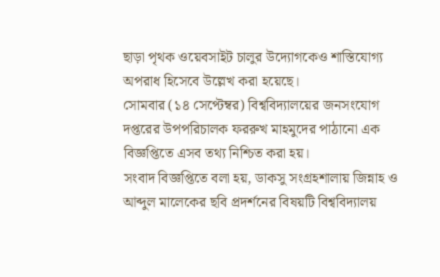ছাড়া পৃথক ওয়েবসাইট চালুর উদ্যোগকেও শাস্তিযোগ্য অপরাধ হিসেবে উল্লেখ করা হয়েছে।
সোমবার (১৪ সেপ্টেম্বর) বিশ্ববিদ্যালয়ের জনসংযোগ দপ্তরের উপপরিচালক ফররুখ মাহমুদের পাঠানো এক বিজ্ঞপ্তিতে এসব তথ্য নিশ্চিত করা হয়।
সংবাদ বিজ্ঞপ্তিতে বলা হয়, ডাকসু সংগ্রহশালায় জিন্নাহ ও আব্দুল মালেকের ছবি প্রদর্শনের বিষয়টি বিশ্ববিদ্যালয়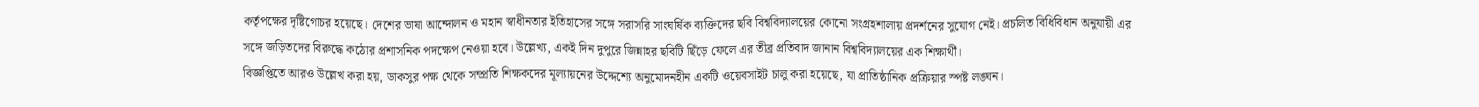কর্তৃপক্ষের দৃষ্টিগোচর হয়েছে। দেশের ভাষা আন্দোলন ও মহান স্বাধীনতার ইতিহাসের সঙ্গে সরাসরি সাংঘর্ষিক ব্যক্তিদের ছবি বিশ্ববিদ্যালয়ের কোনো সংগ্রহশালায় প্রদর্শনের সুযোগ নেই। প্রচলিত বিধিবিধান অনুযায়ী এর সঙ্গে জড়িতদের বিরুদ্ধে কঠোর প্রশাসনিক পদক্ষেপ নেওয়া হবে। উল্লেখ্য, একই দিন দুপুরে জিন্নাহর ছবিটি ছিঁড়ে ফেলে এর তীব্র প্রতিবাদ জানান বিশ্ববিদ্যালয়ের এক শিক্ষার্থী।
বিজ্ঞপ্তিতে আরও উল্লেখ করা হয়, ডাকসুর পক্ষ থেকে সম্প্রতি শিক্ষকদের মূল্যায়নের উদ্দেশ্যে অনুমোদনহীন একটি ওয়েবসাইট চালু করা হয়েছে, যা প্রাতিষ্ঠানিক প্রক্রিয়ার স্পষ্ট লঙ্ঘন।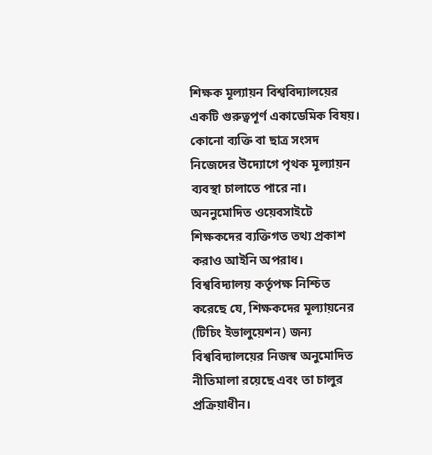শিক্ষক মূল্যায়ন বিশ্ববিদ্যালয়ের একটি গুরুত্বপূর্ণ একাডেমিক বিষয়। কোনো ব্যক্তি বা ছাত্র সংসদ নিজেদের উদ্যোগে পৃথক মূল্যায়ন ব্যবস্থা চালাতে পারে না। অননুমোদিত ওয়েবসাইটে শিক্ষকদের ব্যক্তিগত তথ্য প্রকাশ করাও আইনি অপরাধ। বিশ্ববিদ্যালয় কর্তৃপক্ষ নিশ্চিত করেছে যে, শিক্ষকদের মূল্যায়নের (টিচিং ইভালুয়েশন) জন্য বিশ্ববিদ্যালয়ের নিজস্ব অনুমোদিত নীতিমালা রয়েছে এবং তা চালুর প্রক্রিয়াধীন।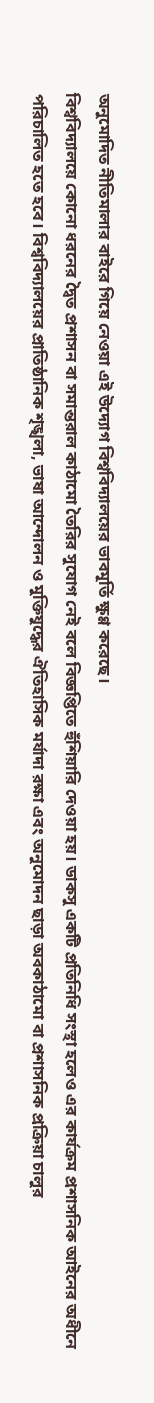অনুমোদিত নীতিমালার বাইরে গিয়ে নেওয়া এই উদ্যোগ বিশ্ববিদ্যালয়ের ভাবমূর্তি ক্ষুণ্ণ করেছে।
বিশ্ববিদ্যালয়ে কোনো ধরনের দ্বৈত প্রশাসন বা সমান্তরাল কাঠামো তৈরির সুযোগ নেই বলে বিজ্ঞপ্তিতে হুঁশিয়ারি দেওয়া হয়। ডাকসু একটি প্রতিনিধি সংস্থা হলেও এর কার্যক্রম প্রশাসনিক আইনের অধীনে পরিচালিত হতে হবে। বিশ্ববিদ্যালয়ের প্রাতিষ্ঠানিক শৃঙ্খলা, ভাষা আন্দোলন ও মুক্তিযুদ্ধের ঐতিহাসিক মর্যাদা রক্ষা এবং অনুমোদন ছাড়া অবকাঠামো বা প্রশাসনিক প্রক্রিয়া চালুর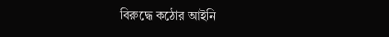বিরুদ্ধে কঠোর আইনি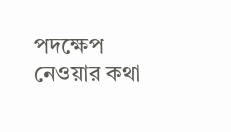পদক্ষেপ নেওয়ার কথা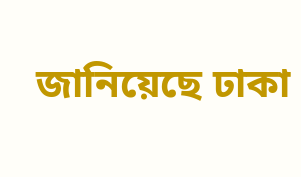জানিয়েছে ঢাকা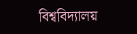বিশ্ববিদ্যালয়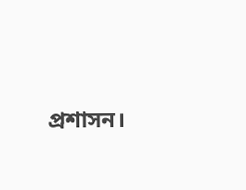প্রশাসন।